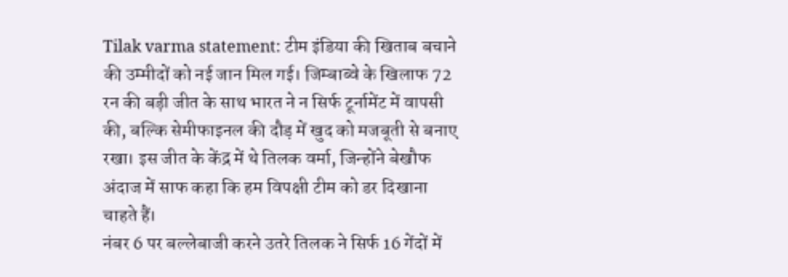Tilak varma statement: टीम इंडिया की खिताब बचाने की उम्मीदों को नई जान मिल गई। जिम्बाब्वे के खिलाफ 72 रन की बड़ी जीत के साथ भारत ने न सिर्फ टूर्नामेंट में वापसी की, बल्कि सेमीफाइनल की दौड़ में खुद को मजबूती से बनाए रखा। इस जीत के केंद्र में थे तिलक वर्मा, जिन्होंने बेखौफ अंदाज में साफ कहा कि हम विपक्षी टीम को डर दिखाना चाहते हैं।
नंबर 6 पर बल्लेबाजी करने उतरे तिलक ने सिर्फ 16 गेंदों में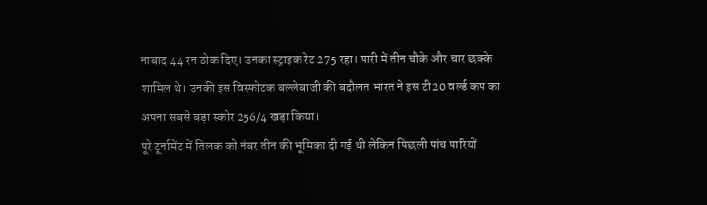नाबाद 44 रन ठोक दिए। उनका स्ट्राइक रेट 275 रहा। पारी में तीन चौके और चार छक्के शामिल थे। उनकी इस विस्फोटक बल्लेबाजी की बदौलत भारत ने इस टी20 वर्ल्ड कप का अपना सबसे बड़ा स्कोर 256/4 खड़ा किया।
पूरे टूर्नामेंट में तिलक को नंबर तीन की भूमिका दी गई थी लेकिन पिछली पांच पारियों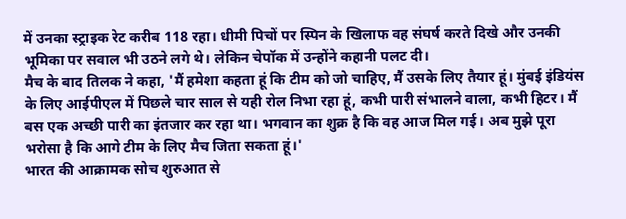में उनका स्ट्राइक रेट करीब 118 रहा। धीमी पिचों पर स्पिन के खिलाफ वह संघर्ष करते दिखे और उनकी भूमिका पर सवाल भी उठने लगे थे। लेकिन चेपॉक में उन्होंने कहानी पलट दी।
मैच के बाद तिलक ने कहा, 'मैं हमेशा कहता हूं कि टीम को जो चाहिए, मैं उसके लिए तैयार हूं। मुंबई इंडियंस के लिए आईपीएल में पिछले चार साल से यही रोल निभा रहा हूं, कभी पारी संभालने वाला, कभी हिटर। मैं बस एक अच्छी पारी का इंतजार कर रहा था। भगवान का शुक्र है कि वह आज मिल गई। अब मुझे पूरा भरोसा है कि आगे टीम के लिए मैच जिता सकता हूं।'
भारत की आक्रामक सोच शुरुआत से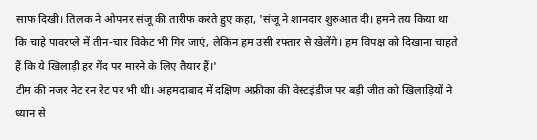साफ दिखी। तिलक ने ओपनर संजू की तारीफ करते हुए कहा, 'संजू ने शानदार शुरुआत दी। हमने तय किया था कि चाहे पावरप्ले में तीन-चार विकेट भी गिर जाएं, लेकिन हम उसी रफ्तार से खेलेंगे। हम विपक्ष को दिखाना चाहते हैं कि ये खिलाड़ी हर गेंद पर मारने के लिए तैयार हैं।'
टीम की नजर नेट रन रेट पर भी थी। अहमदाबाद में दक्षिण अफ्रीका की वेस्टइंडीज पर बड़ी जीत को खिलाड़ियों ने ध्यान से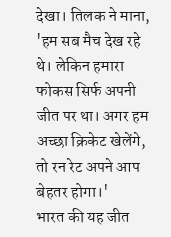देखा। तिलक ने माना, 'हम सब मैच देख रहे थे। लेकिन हमारा फोकस सिर्फ अपनी जीत पर था। अगर हम अच्छा क्रिकेट खेलेंगे, तो रन रेट अपने आप बेहतर होगा।'
भारत की यह जीत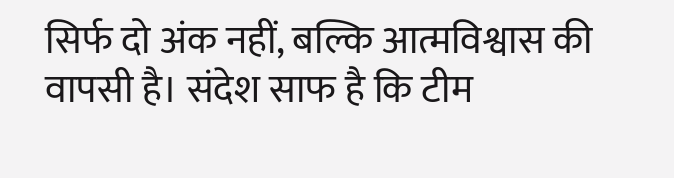सिर्फ दो अंक नहीं, बल्कि आत्मविश्वास की वापसी है। संदेश साफ है कि टीम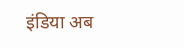इंडिया अब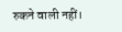रुकने वाली नहीं।